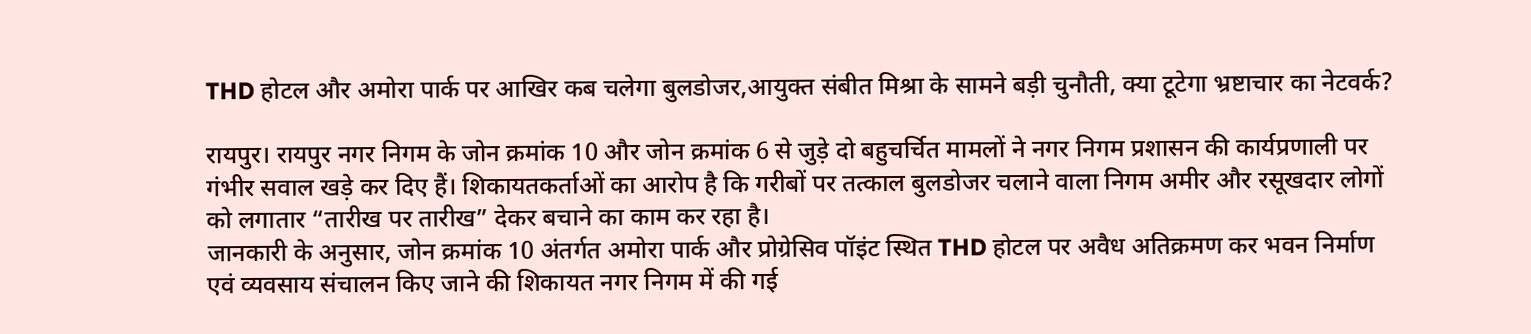THD होटल और अमोरा पार्क पर आखिर कब चलेगा बुलडोजर,आयुक्त संबीत मिश्रा के सामने बड़ी चुनौती, क्या टूटेगा भ्रष्टाचार का नेटवर्क?

रायपुर। रायपुर नगर निगम के जोन क्रमांक 10 और जोन क्रमांक 6 से जुड़े दो बहुचर्चित मामलों ने नगर निगम प्रशासन की कार्यप्रणाली पर गंभीर सवाल खड़े कर दिए हैं। शिकायतकर्ताओं का आरोप है कि गरीबों पर तत्काल बुलडोजर चलाने वाला निगम अमीर और रसूखदार लोगों को लगातार “तारीख पर तारीख” देकर बचाने का काम कर रहा है।
जानकारी के अनुसार, जोन क्रमांक 10 अंतर्गत अमोरा पार्क और प्रोग्रेसिव पॉइंट स्थित THD होटल पर अवैध अतिक्रमण कर भवन निर्माण एवं व्यवसाय संचालन किए जाने की शिकायत नगर निगम में की गई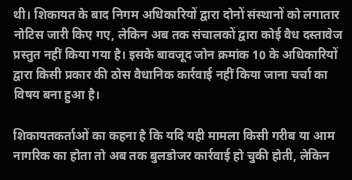थी। शिकायत के बाद निगम अधिकारियों द्वारा दोनों संस्थानों को लगातार नोटिस जारी किए गए, लेकिन अब तक संचालकों द्वारा कोई वैध दस्तावेज प्रस्तुत नहीं किया गया है। इसके बावजूद जोन क्रमांक 10 के अधिकारियों द्वारा किसी प्रकार की ठोस वैधानिक कार्रवाई नहीं किया जाना चर्चा का विषय बना हुआ है।

शिकायतकर्ताओं का कहना है कि यदि यही मामला किसी गरीब या आम नागरिक का होता तो अब तक बुलडोजर कार्रवाई हो चुकी होती, लेकिन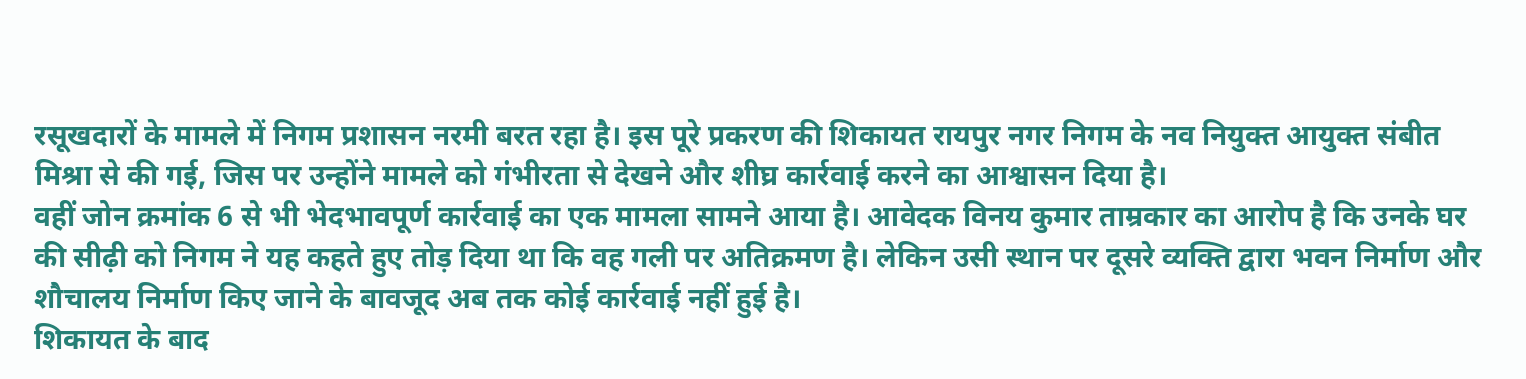रसूखदारों के मामले में निगम प्रशासन नरमी बरत रहा है। इस पूरे प्रकरण की शिकायत रायपुर नगर निगम के नव नियुक्त आयुक्त संबीत मिश्रा से की गई, जिस पर उन्होंने मामले को गंभीरता से देखने और शीघ्र कार्रवाई करने का आश्वासन दिया है।
वहीं जोन क्रमांक 6 से भी भेदभावपूर्ण कार्रवाई का एक मामला सामने आया है। आवेदक विनय कुमार ताम्रकार का आरोप है कि उनके घर की सीढ़ी को निगम ने यह कहते हुए तोड़ दिया था कि वह गली पर अतिक्रमण है। लेकिन उसी स्थान पर दूसरे व्यक्ति द्वारा भवन निर्माण और शौचालय निर्माण किए जाने के बावजूद अब तक कोई कार्रवाई नहीं हुई है।
शिकायत के बाद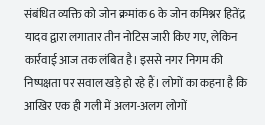संबंधित व्यक्ति को जोन क्रमांक 6 के जोन कमिश्नर हितेंद्र यादव द्वारा लगातार तीन नोटिस जारी किए गए, लेकिन कार्रवाई आज तक लंबित है। इससे नगर निगम की निष्पक्षता पर सवाल खड़े हो रहे हैं। लोगों का कहना है कि आखिर एक ही गली में अलग-अलग लोगों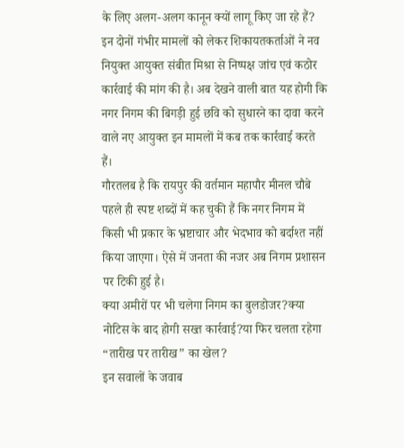के लिए अलग-अलग कानून क्यों लागू किए जा रहे हैं?
इन दोनों गंभीर मामलों को लेकर शिकायतकर्ताओं ने नव नियुक्त आयुक्त संबीत मिश्रा से निष्पक्ष जांच एवं कठोर कार्रवाई की मांग की है। अब देखने वाली बात यह होगी कि नगर निगम की बिगड़ी हुई छवि को सुधारने का दावा करने वाले नए आयुक्त इन मामलों में कब तक कार्रवाई करते हैं।
गौरतलब है कि रायपुर की वर्तमान महापौर मीनल चौबे पहले ही स्पष्ट शब्दों में कह चुकी हैं कि नगर निगम में किसी भी प्रकार के भ्रष्टाचार और भेदभाव को बर्दाश्त नहीं किया जाएगा। ऐसे में जनता की नजर अब निगम प्रशासन पर टिकी हुई है।
क्या अमीरों पर भी चलेगा निगम का बुलडोजर?क्या नोटिस के बाद होगी सख्त कार्रवाई?या फिर चलता रहेगा “तारीख पर तारीख” का खेल?
इन सवालों के जवाब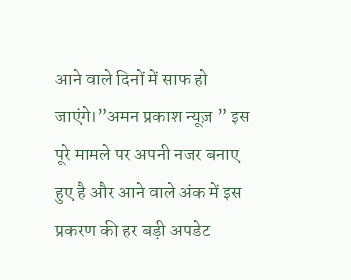आने वाले दिनों में साफ हो जाएंगे।”अमन प्रकाश न्यूज़ ” इस पूरे मामले पर अपनी नजर बनाए हुए है और आने वाले अंक में इस प्रकरण की हर बड़ी अपडेट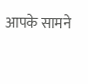आपके सामने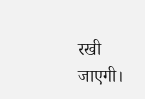रखी जाएगी।